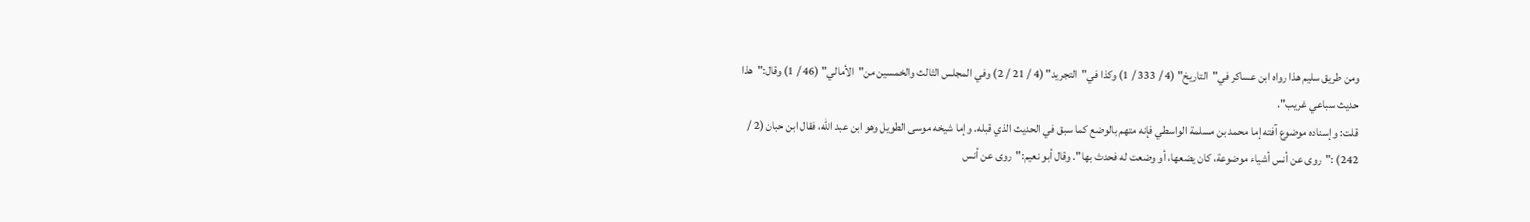ومن طريق سليم هذا رواه ابن عساكر في"التاريخ" (4 / 333 / 1) وكذا في"التجريد" (4 / 21 / 2) وفي المجلس الثالث والخمسين من"الأمالي" (46 / 1) وقال:"هذا حديث سباعي غريب".
قلت: وإسناده موضوع آفته إما محمد بن مسلمة الواسطي فإنه متهم بالوضع كما سبق في الحديث الذي قبله. وإما شيخه موسى الطويل وهو ابن عبد الله، فقال ابن حبان (2 / 242) :"روى عن أنس أشياء موضوعة، كان يضعها، أو وضعت له فحدث بها". وقال أبو نعيم:"روى عن أنس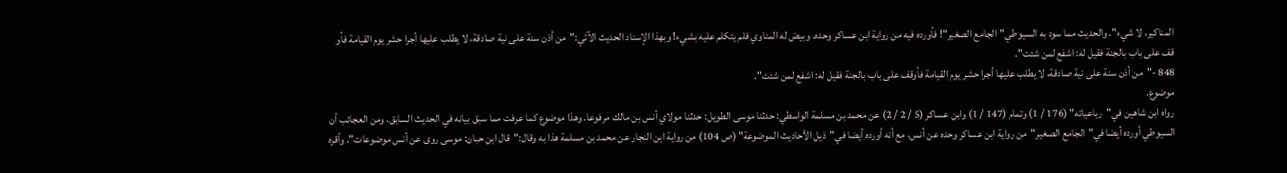المناكير، لا شيء". والحديث مما سود به السيوطي"الجامع الصغير"! فأورده فيه من رواية ابن عساكر وحده. وبيض له المناوي فلم يتكلم عليه بشيء! وبهذا الإسناد الحديث الآتي:"من أذن سنة على نية صادقة، لا يطلب عليها أجرا حشر يوم القيامة فأو قف على باب بالجنة فقيل له: اشفع لمن شئت".
848 -"من أذن سنة على نية صادقة، لا يطلب عليها أجرا حشر يوم القيامة فأوقف على باب بالجنة فقيل له: اشفع لمن شئت".
موضوع.
رواه ابن شاهين في"رباعياته" (176 / 1) وتمام (147 / 1) وابن عساكر (5 / 2 / 2) عن محمد بن مسلمة الواسطي: حدثنا موسى الطويل: حدثنا مولاي أنس بن مالك مرفوعا. وهذا موضوع كما عرفت مما سبق بيانه في الحديث السابق، ومن العجائب أن السيوطي أورده أيضا في"الجامع الصغير"من رواية ابن عساكر وحده عن أنس، مع أنه أورده أيضا في"ذيل الأحاديث الموضوعة" (ص 104) من رواية ابن النجار عن محمد بن مسلمة هذا به وقال:"قال ابن حبان: موسى روى عن أنس موضوعات". وأقره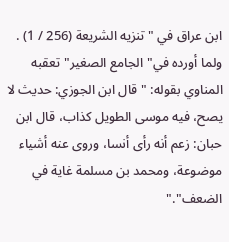ابن عراق في " تنزيه الشريعة (256 / 1) . ولما أورده في"الجامع الصغير"تعقبه المناوي بقوله: " قال ابن الجوزي: حديث لا يصح، فيه موسى الطويل كذاب، قال ابن حبان: زعم أنه رأى أنسا، وروى عنه أشياء موضوعة، ومحمد بن مسلمة غاية في الضعف"."